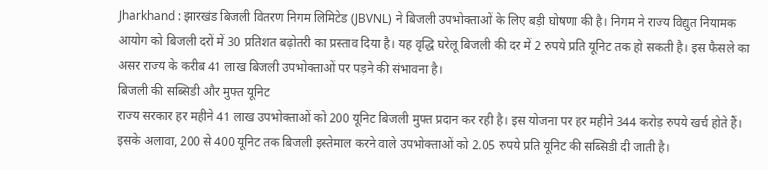Jharkhand : झारखंड बिजली वितरण निगम लिमिटेड (JBVNL) ने बिजली उपभोक्ताओं के लिए बड़ी घोषणा की है। निगम ने राज्य विद्युत नियामक आयोग को बिजली दरों में 30 प्रतिशत बढ़ोतरी का प्रस्ताव दिया है। यह वृद्धि घरेलू बिजली की दर में 2 रुपये प्रति यूनिट तक हो सकती है। इस फैसले का असर राज्य के करीब 41 लाख बिजली उपभोक्ताओं पर पड़ने की संभावना है।
बिजली की सब्सिडी और मुफ्त यूनिट
राज्य सरकार हर महीने 41 लाख उपभोक्ताओं को 200 यूनिट बिजली मुफ्त प्रदान कर रही है। इस योजना पर हर महीने 344 करोड़ रुपये खर्च होते हैं। इसके अलावा, 200 से 400 यूनिट तक बिजली इस्तेमाल करने वाले उपभोक्ताओं को 2.05 रुपये प्रति यूनिट की सब्सिडी दी जाती है।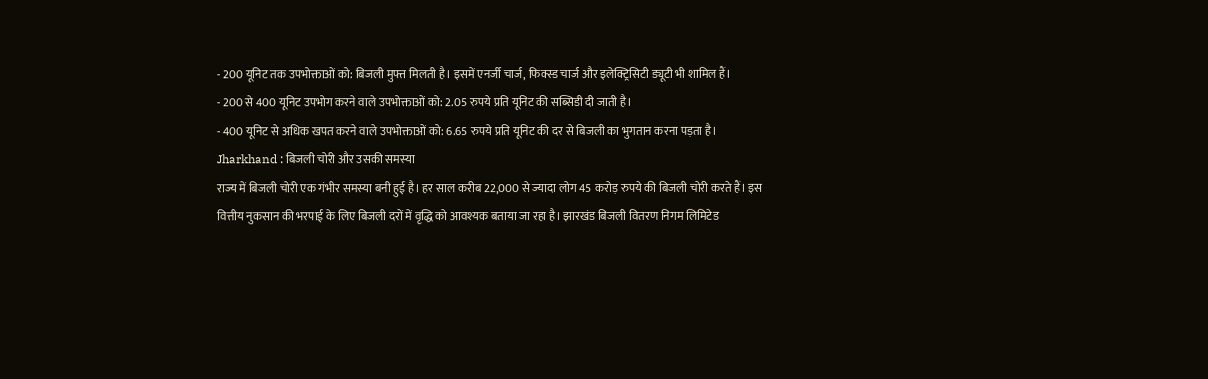- 200 यूनिट तक उपभोक्ताओं को: बिजली मुफ्त मिलती है। इसमें एनर्जी चार्ज, फिक्स्ड चार्ज और इलेक्ट्रिसिटी ड्यूटी भी शामिल हैं।
- 200 से 400 यूनिट उपभोग करने वाले उपभोक्ताओं को: 2.05 रुपये प्रति यूनिट की सब्सिडी दी जाती है।
- 400 यूनिट से अधिक खपत करने वाले उपभोक्ताओं को: 6.65 रुपये प्रति यूनिट की दर से बिजली का भुगतान करना पड़ता है।
Jharkhand : बिजली चोरी और उसकी समस्या
राज्य में बिजली चोरी एक गंभीर समस्या बनी हुई है। हर साल करीब 22,000 से ज्यादा लोग 45 करोड़ रुपये की बिजली चोरी करते हैं। इस वित्तीय नुकसान की भरपाई के लिए बिजली दरों में वृद्धि को आवश्यक बताया जा रहा है। झारखंड बिजली वितरण निगम लिमिटेड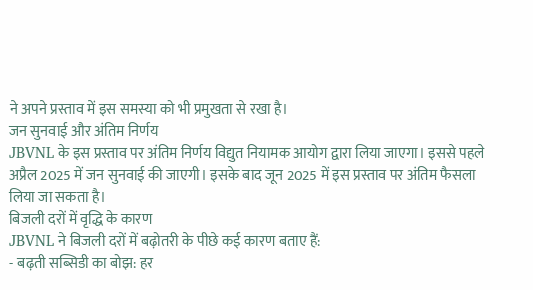ने अपने प्रस्ताव में इस समस्या को भी प्रमुखता से रखा है।
जन सुनवाई और अंतिम निर्णय
JBVNL के इस प्रस्ताव पर अंतिम निर्णय विद्युत नियामक आयोग द्वारा लिया जाएगा। इससे पहले अप्रैल 2025 में जन सुनवाई की जाएगी। इसके बाद जून 2025 में इस प्रस्ताव पर अंतिम फैसला लिया जा सकता है।
बिजली दरों में वृद्धि के कारण
JBVNL ने बिजली दरों में बढ़ोतरी के पीछे कई कारण बताए हैं:
- बढ़ती सब्सिडी का बोझ: हर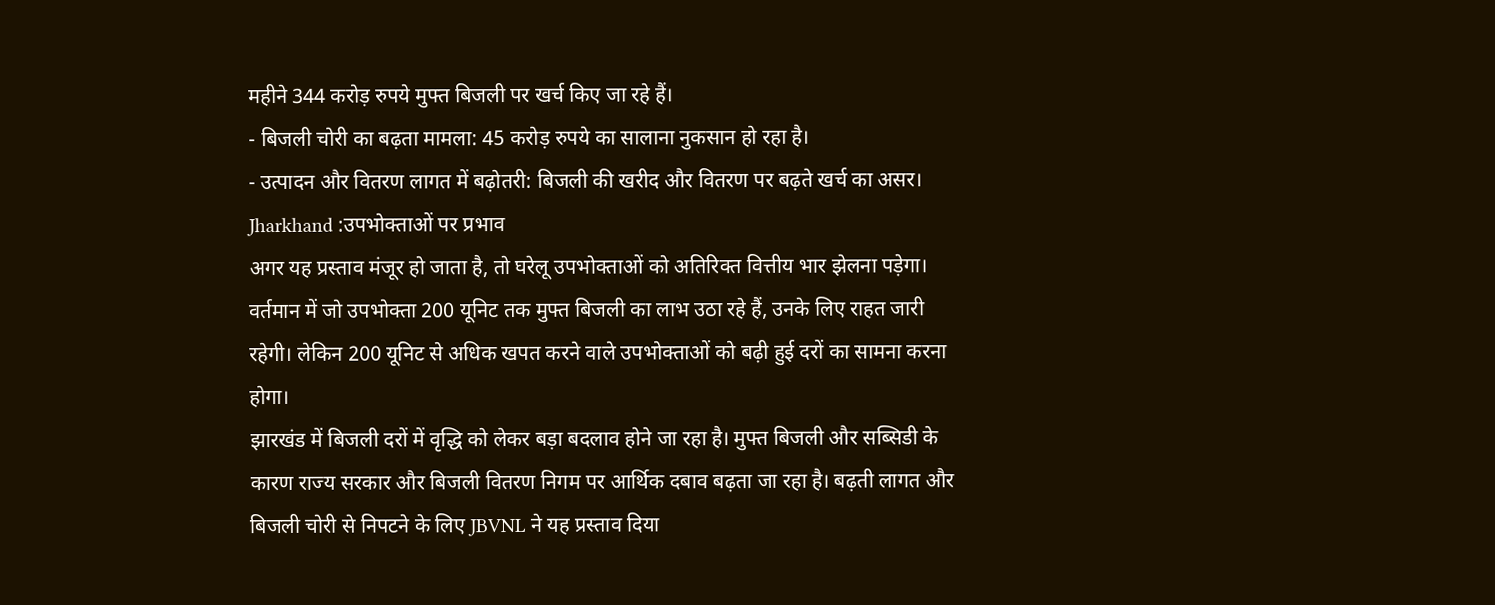महीने 344 करोड़ रुपये मुफ्त बिजली पर खर्च किए जा रहे हैं।
- बिजली चोरी का बढ़ता मामला: 45 करोड़ रुपये का सालाना नुकसान हो रहा है।
- उत्पादन और वितरण लागत में बढ़ोतरी: बिजली की खरीद और वितरण पर बढ़ते खर्च का असर।
Jharkhand :उपभोक्ताओं पर प्रभाव
अगर यह प्रस्ताव मंजूर हो जाता है, तो घरेलू उपभोक्ताओं को अतिरिक्त वित्तीय भार झेलना पड़ेगा। वर्तमान में जो उपभोक्ता 200 यूनिट तक मुफ्त बिजली का लाभ उठा रहे हैं, उनके लिए राहत जारी रहेगी। लेकिन 200 यूनिट से अधिक खपत करने वाले उपभोक्ताओं को बढ़ी हुई दरों का सामना करना होगा।
झारखंड में बिजली दरों में वृद्धि को लेकर बड़ा बदलाव होने जा रहा है। मुफ्त बिजली और सब्सिडी के कारण राज्य सरकार और बिजली वितरण निगम पर आर्थिक दबाव बढ़ता जा रहा है। बढ़ती लागत और बिजली चोरी से निपटने के लिए JBVNL ने यह प्रस्ताव दिया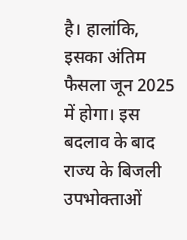है। हालांकि, इसका अंतिम फैसला जून 2025 में होगा। इस बदलाव के बाद राज्य के बिजली उपभोक्ताओं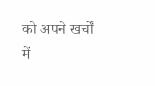को अपने खर्चों में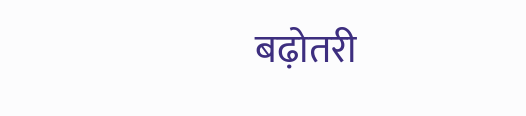बढ़ोतरी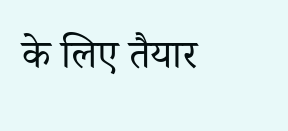के लिए तैयार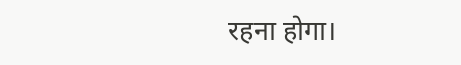रहना होगा।